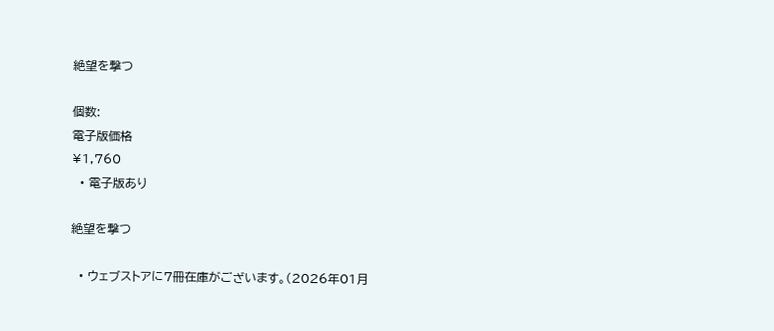絶望を撃つ

個数:
電子版価格
¥1,760
  • 電子版あり

絶望を撃つ

  • ウェブストアに7冊在庫がございます。(2026年01月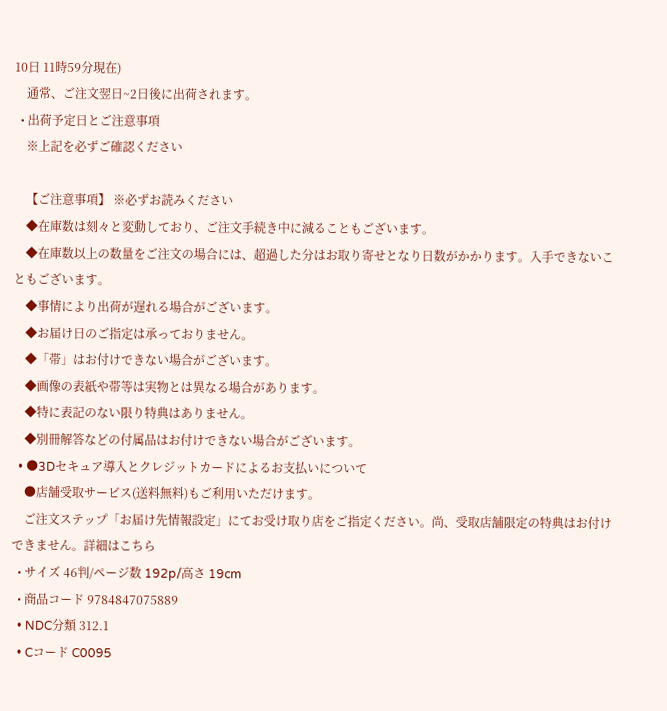10日 11時59分現在)
    通常、ご注文翌日~2日後に出荷されます。
  • 出荷予定日とご注意事項
    ※上記を必ずご確認ください

    【ご注意事項】 ※必ずお読みください
    ◆在庫数は刻々と変動しており、ご注文手続き中に減ることもございます。
    ◆在庫数以上の数量をご注文の場合には、超過した分はお取り寄せとなり日数がかかります。入手できないこともございます。
    ◆事情により出荷が遅れる場合がございます。
    ◆お届け日のご指定は承っておりません。
    ◆「帯」はお付けできない場合がございます。
    ◆画像の表紙や帯等は実物とは異なる場合があります。
    ◆特に表記のない限り特典はありません。
    ◆別冊解答などの付属品はお付けできない場合がございます。
  • ●3Dセキュア導入とクレジットカードによるお支払いについて
    ●店舗受取サービス(送料無料)もご利用いただけます。
    ご注文ステップ「お届け先情報設定」にてお受け取り店をご指定ください。尚、受取店舗限定の特典はお付けできません。詳細はこちら
  • サイズ 46判/ページ数 192p/高さ 19cm
  • 商品コード 9784847075889
  • NDC分類 312.1
  • Cコード C0095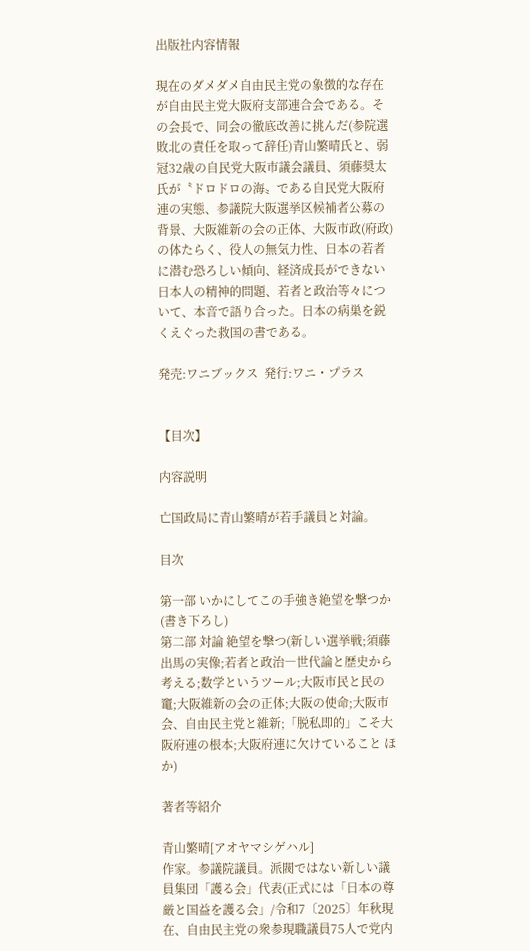出版社内容情報

現在のダメダメ自由民主党の象徴的な存在が自由民主党大阪府支部連合会である。その会長で、同会の徹底改善に挑んだ(参院選敗北の責任を取って辞任)青山繁晴氏と、弱冠32歳の自民党大阪市議会議員、須藤奨太氏が〝ドロドロの海〟である自民党大阪府連の実態、参議院大阪選挙区候補者公募の背景、大阪維新の会の正体、大阪市政(府政)の体たらく、役人の無気力性、日本の若者に潜む恐ろしい傾向、経済成長ができない日本人の精神的問題、若者と政治等々について、本音で語り合った。日本の病巣を鋭くえぐった救国の書である。

発売:ワニブックス  発行:ワニ・プラス


【目次】

内容説明

亡国政局に青山繁晴が若手議員と対論。

目次

第一部 いかにしてこの手強き絶望を撃つか(書き下ろし)
第二部 対論 絶望を撃つ(新しい選挙戦;須藤出馬の実像;若者と政治―世代論と歴史から考える;数学というツール;大阪市民と民の竃;大阪維新の会の正体;大阪の使命;大阪市会、自由民主党と維新;「脱私即的」こそ大阪府連の根本;大阪府連に欠けていること ほか)

著者等紹介

青山繁晴[アオヤマシゲハル]
作家。参議院議員。派閥ではない新しい議員集団「護る会」代表(正式には「日本の尊厳と国益を護る会」/令和7〔2025〕年秋現在、自由民主党の衆参現職議員75人で党内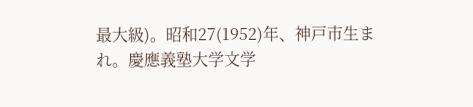最大級)。昭和27(1952)年、神戸市生まれ。慶應義塾大学文学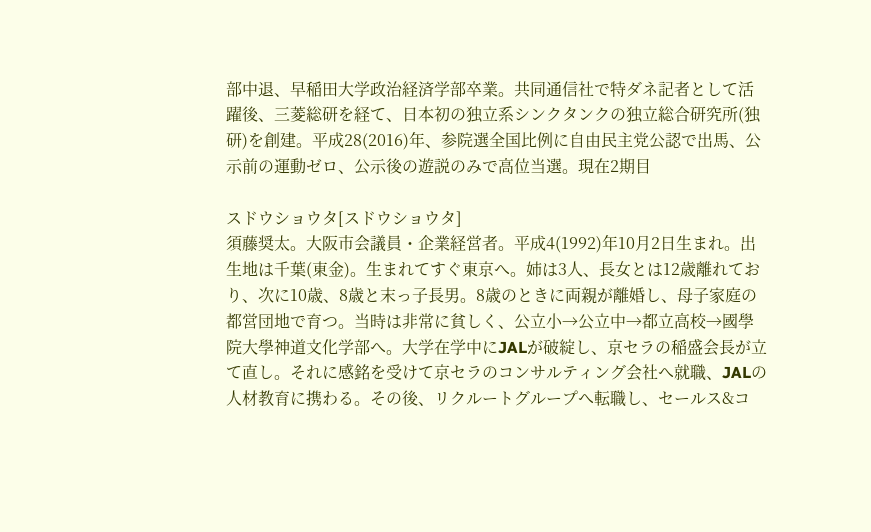部中退、早稲田大学政治経済学部卒業。共同通信社で特ダネ記者として活躍後、三菱総研を経て、日本初の独立系シンクタンクの独立総合研究所(独研)を創建。平成28(2016)年、参院選全国比例に自由民主党公認で出馬、公示前の運動ゼロ、公示後の遊説のみで高位当選。現在2期目

スドウショウタ[スドウショウタ]
須藤奨太。大阪市会議員・企業経営者。平成4(1992)年10月2日生まれ。出生地は千葉(東金)。生まれてすぐ東京へ。姉は3人、長女とは12歳離れており、次に10歳、8歳と末っ子長男。8歳のときに両親が離婚し、母子家庭の都営団地で育つ。当時は非常に貧しく、公立小→公立中→都立高校→國學院大學神道文化学部へ。大学在学中にJALが破綻し、京セラの稲盛会長が立て直し。それに感銘を受けて京セラのコンサルティング会社へ就職、JALの人材教育に携わる。その後、リクルートグループへ転職し、セールス&コ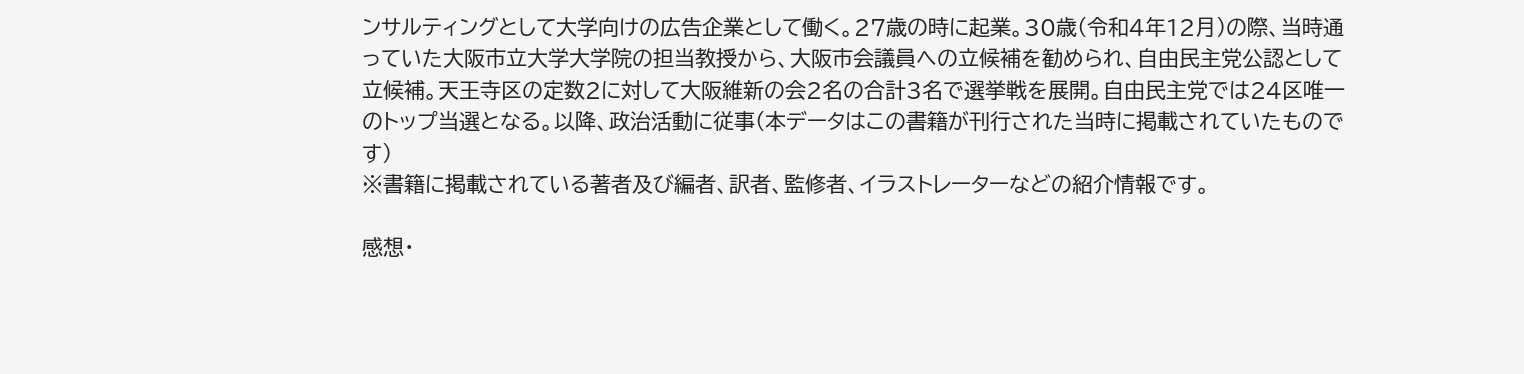ンサルティングとして大学向けの広告企業として働く。27歳の時に起業。30歳(令和4年12月)の際、当時通っていた大阪市立大学大学院の担当教授から、大阪市会議員への立候補を勧められ、自由民主党公認として立候補。天王寺区の定数2に対して大阪維新の会2名の合計3名で選挙戦を展開。自由民主党では24区唯一のトップ当選となる。以降、政治活動に従事(本データはこの書籍が刊行された当時に掲載されていたものです)
※書籍に掲載されている著者及び編者、訳者、監修者、イラストレーターなどの紹介情報です。

感想・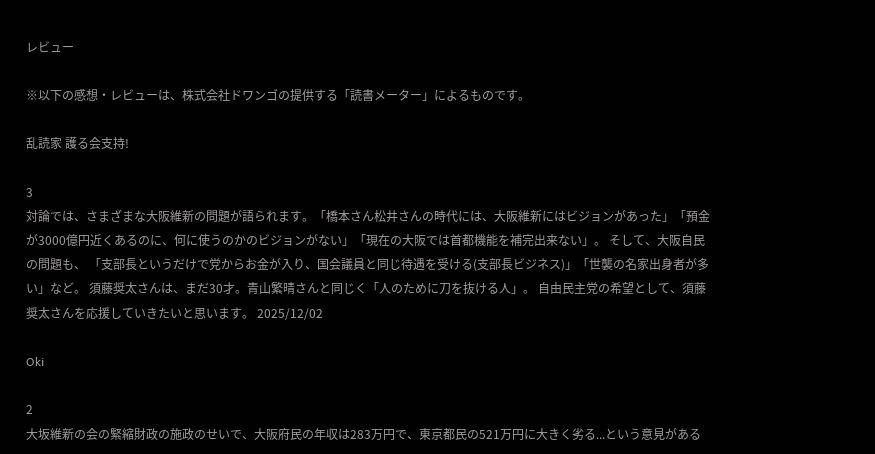レビュー

※以下の感想・レビューは、株式会社ドワンゴの提供する「読書メーター」によるものです。

乱読家 護る会支持!

3
対論では、さまざまな大阪維新の問題が語られます。「橋本さん松井さんの時代には、大阪維新にはビジョンがあった」「預金が3000億円近くあるのに、何に使うのかのビジョンがない」「現在の大阪では首都機能を補完出来ない」。 そして、大阪自民の問題も、 「支部長というだけで党からお金が入り、国会議員と同じ待遇を受ける(支部長ビジネス)」「世襲の名家出身者が多い」など。 須藤奨太さんは、まだ30才。青山繁晴さんと同じく「人のために刀を抜ける人」。 自由民主党の希望として、須藤奨太さんを応援していきたいと思います。 2025/12/02

Oki

2
大坂維新の会の緊縮財政の施政のせいで、大阪府民の年収は283万円で、東京都民の521万円に大きく劣る...という意見がある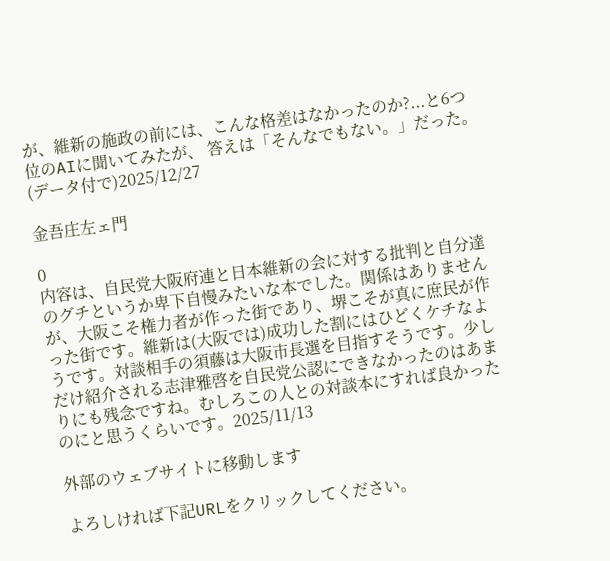が、維新の施政の前には、こんな格差はなかったのか?...と6つ位のAIに聞いてみたが、 答えは「そんなでもない。」だった。(データ付で)2025/12/27

金吾庄左ェ門

0
内容は、自民党大阪府連と日本維新の会に対する批判と自分達のグチというか卑下自慢みたいな本でした。関係はありませんが、大阪こそ権力者が作った街であり、堺こそが真に庶民が作った街です。維新は(大阪では)成功した割にはひどくケチなようです。対談相手の須藤は大阪市長選を目指すそうです。少しだけ紹介される志津雅啓を自民党公認にできなかったのはあまりにも残念ですね。むしろこの人との対談本にすれば良かったのにと思うくらいです。2025/11/13

外部のウェブサイトに移動します

よろしければ下記URLをクリックしてください。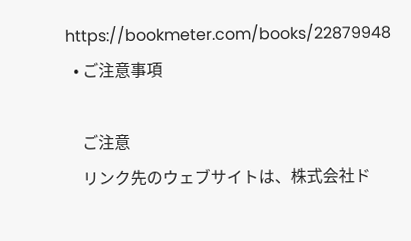https://bookmeter.com/books/22879948
  • ご注意事項

    ご注意
    リンク先のウェブサイトは、株式会社ド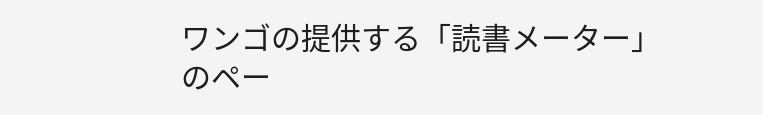ワンゴの提供する「読書メーター」のペー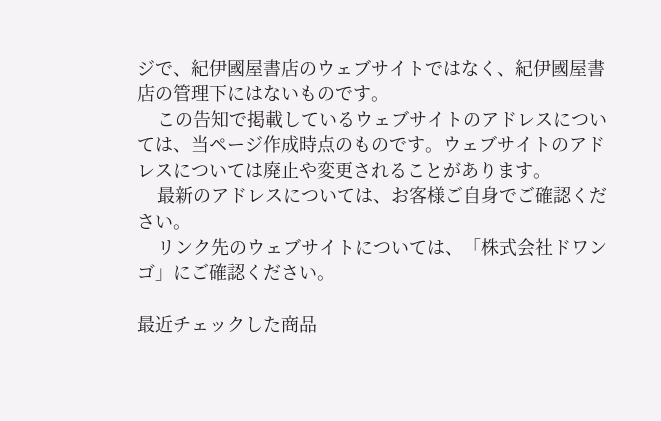ジで、紀伊國屋書店のウェブサイトではなく、紀伊國屋書店の管理下にはないものです。
    この告知で掲載しているウェブサイトのアドレスについては、当ページ作成時点のものです。ウェブサイトのアドレスについては廃止や変更されることがあります。
    最新のアドレスについては、お客様ご自身でご確認ください。
    リンク先のウェブサイトについては、「株式会社ドワンゴ」にご確認ください。

最近チェックした商品